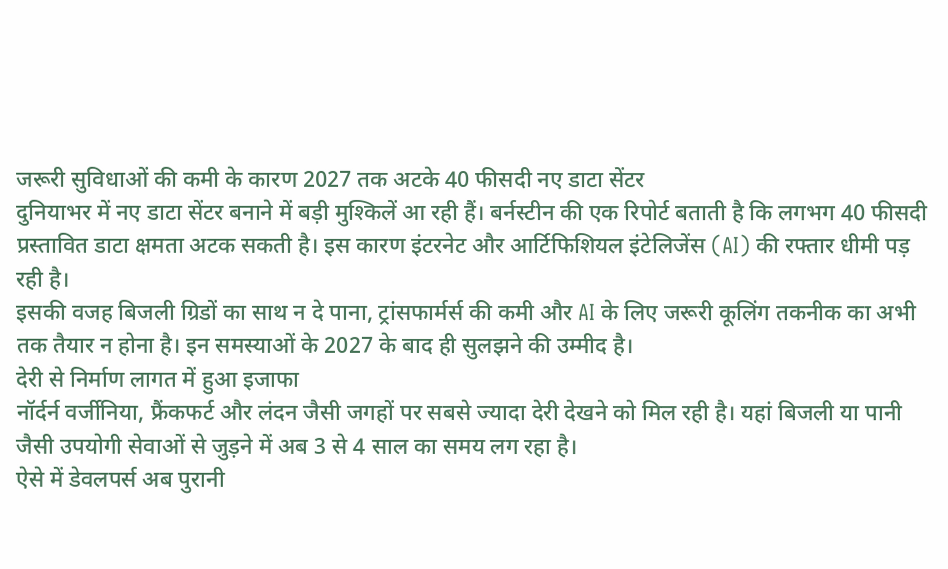जरूरी सुविधाओं की कमी के कारण 2027 तक अटके 40 फीसदी नए डाटा सेंटर
दुनियाभर में नए डाटा सेंटर बनाने में बड़ी मुश्किलें आ रही हैं। बर्नस्टीन की एक रिपोर्ट बताती है कि लगभग 40 फीसदी प्रस्तावित डाटा क्षमता अटक सकती है। इस कारण इंटरनेट और आर्टिफिशियल इंटेलिजेंस (AI) की रफ्तार धीमी पड़ रही है।
इसकी वजह बिजली ग्रिडों का साथ न दे पाना, ट्रांसफार्मर्स की कमी और AI के लिए जरूरी कूलिंग तकनीक का अभी तक तैयार न होना है। इन समस्याओं के 2027 के बाद ही सुलझने की उम्मीद है।
देरी से निर्माण लागत में हुआ इजाफा
नॉर्दर्न वर्जीनिया, फ्रैंकफर्ट और लंदन जैसी जगहों पर सबसे ज्यादा देरी देखने को मिल रही है। यहां बिजली या पानी जैसी उपयोगी सेवाओं से जुड़ने में अब 3 से 4 साल का समय लग रहा है।
ऐसे में डेवलपर्स अब पुरानी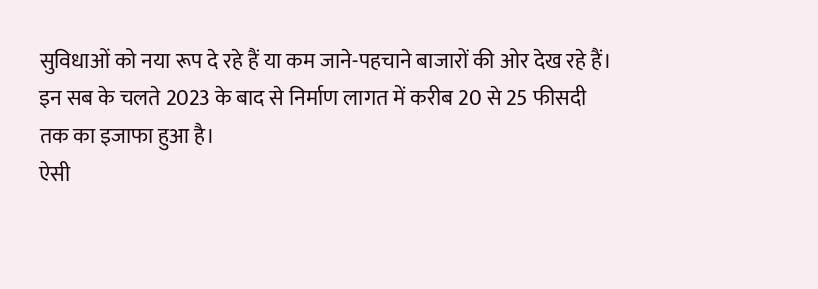सुविधाओं को नया रूप दे रहे हैं या कम जाने-पहचाने बाजारों की ओर देख रहे हैं। इन सब के चलते 2023 के बाद से निर्माण लागत में करीब 20 से 25 फीसदी तक का इजाफा हुआ है।
ऐसी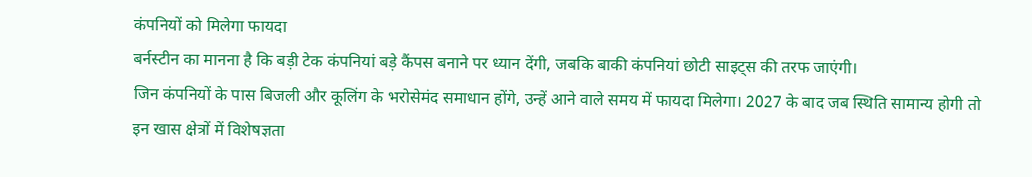कंपनियों को मिलेगा फायदा
बर्नस्टीन का मानना है कि बड़ी टेक कंपनियां बड़े कैंपस बनाने पर ध्यान देंगी, जबकि बाकी कंपनियां छोटी साइट्स की तरफ जाएंगी।
जिन कंपनियों के पास बिजली और कूलिंग के भरोसेमंद समाधान होंगे, उन्हें आने वाले समय में फायदा मिलेगा। 2027 के बाद जब स्थिति सामान्य होगी तो इन खास क्षेत्रों में विशेषज्ञता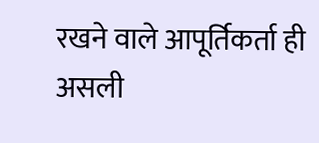रखने वाले आपूर्तिकर्ता ही असली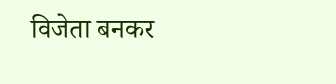विजेता बनकर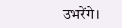उभरेंगे।